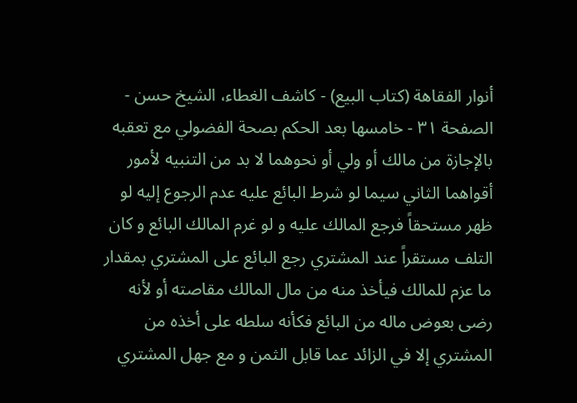أنوار الفقاهة (كتاب البيع) - كاشف الغطاء، الشيخ حسن - الصفحة ٣١ - خامسها بعد الحكم بصحة الفضولي مع تعقبه بالإجازة من مالك أو ولي أو نحوهما لا بد من التنبيه لأمور
أقواهما الثاني سيما لو شرط البائع عليه عدم الرجوع إليه لو ظهر مستحقاً فرجع المالك عليه و لو غرم المالك البائع و كان التلف مستقراً عند المشتري رجع البائع على المشتري بمقدار ما عزم للمالك فيأخذ منه من مال المالك مقاصته أو لأنه رضى بعوض ماله من البائع فكأنه سلطه على أخذه من المشتري إلا في الزائد عما قابل الثمن و مع جهل المشتري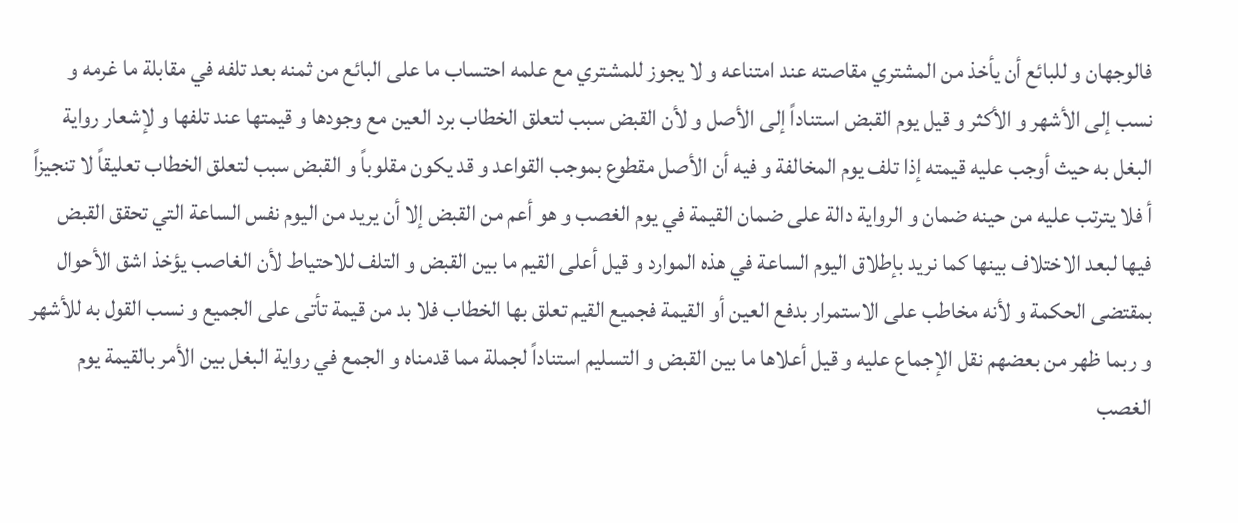فالوجهان و للبائع أن يأخذ من المشتري مقاصته عند امتناعه و لا يجوز للمشتري مع علمه احتساب ما على البائع من ثمنه بعد تلفه في مقابلة ما غرمه و نسب إلى الأشهر و الأكثر و قيل يوم القبض استناداً إلى الأصل و لأن القبض سبب لتعلق الخطاب برد العين مع وجودها و قيمتها عند تلفها و لإشعار رواية البغل به حيث أوجب عليه قيمته إذا تلف يوم المخالفة و فيه أن الأصل مقطوع بموجب القواعد و قد يكون مقلوباً و القبض سبب لتعلق الخطاب تعليقاً لا تنجيزاً أ فلا يترتب عليه من حينه ضمان و الرواية دالة على ضمان القيمة في يوم الغصب و هو أعم من القبض إلا أن يريد من اليوم نفس الساعة التي تحقق القبض فيها لبعد الاختلاف بينها كما نريد بإطلاق اليوم الساعة في هذه الموارد و قيل أعلى القيم ما بين القبض و التلف للاحتياط لأن الغاصب يؤخذ اشق الأحوال بمقتضى الحكمة و لأنه مخاطب على الاستمرار بدفع العين أو القيمة فجميع القيم تعلق بها الخطاب فلا بد من قيمة تأتى على الجميع و نسب القول به للأشهر و ربما ظهر من بعضهم نقل الإجماع عليه و قيل أعلاها ما بين القبض و التسليم استناداً لجملة مما قدمناه و الجمع في رواية البغل بين الأمر بالقيمة يوم الغصب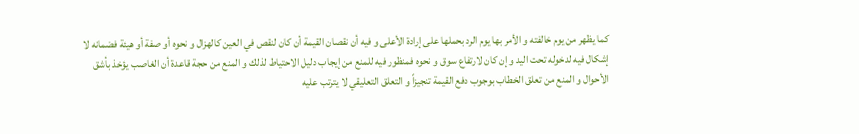كما يظهر من يوم خالفته و الأمر بها يوم الرد بحملها على إرادة الأعلى و فيه أن نقصان القيمة أن كان لنقص في العين كالهزال و نحوه أو صفة أو هيئة فضمانه لا إشكال فيه لدخوله تحت اليد و إن كان لارتفاع سوق و نحوه فمنظور فيه للمنع من إيجاب دليل الاحتياط لذلك و المنع من حجة قاعدة أن الغاصب يؤخذ بأشق الأحوال و المنع من تعلق الخطاب بوجوب دفع القيمة تنجيزاً و التعلق التعليقي لا يترتب عليه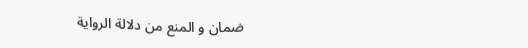ضمان و المنع من دلالة الرواية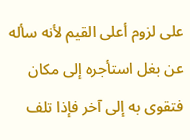على لزوم أعلى القيم لأنه سأله عن بغل استأجره إلى مكان فتقوى به إلى آخر فإذا تلف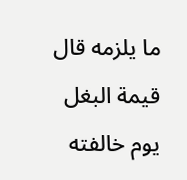ما يلزمه قال قيمة البغل يوم خالفته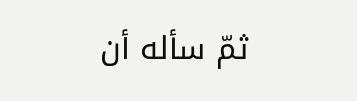ثمّ سأله أن